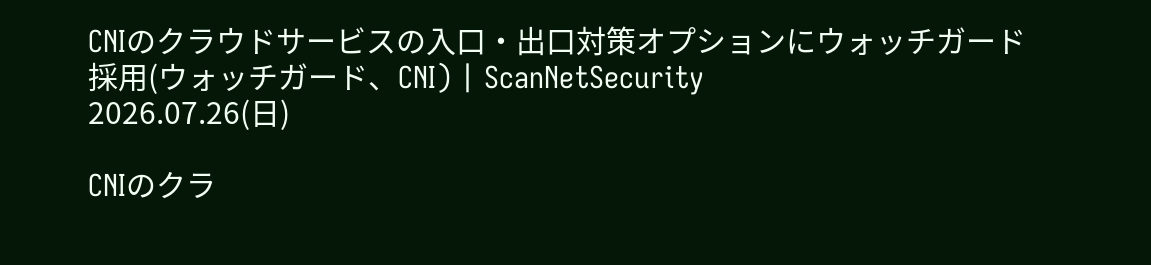CNIのクラウドサービスの入口・出口対策オプションにウォッチガード採用(ウォッチガード、CNI) | ScanNetSecurity
2026.07.26(日)

CNIのクラ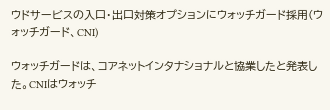ウドサービスの入口・出口対策オプションにウォッチガード採用(ウォッチガード、CNI)

ウォッチガードは、コアネットインタナショナルと協業したと発表した。CNIはウォッチ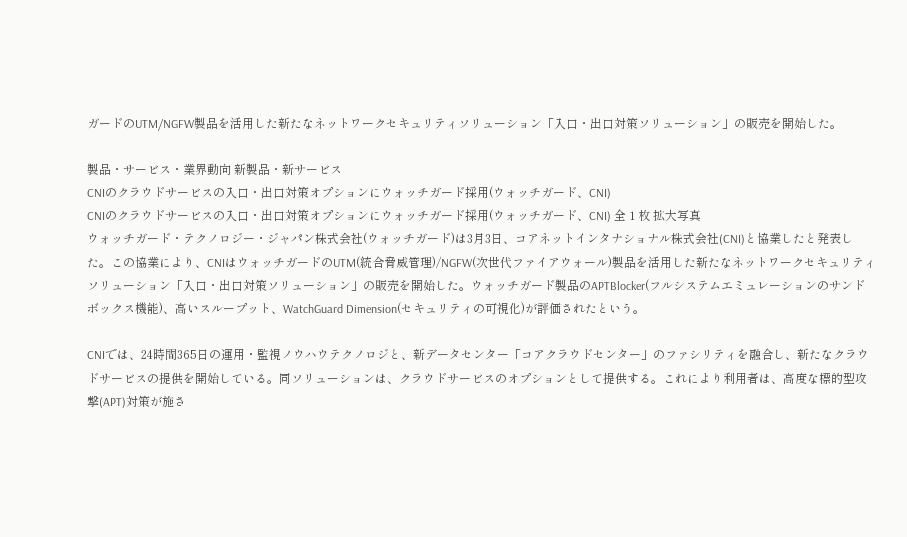ガードのUTM/NGFW製品を活用した新たなネットワークセキュリティソリューション「入口・出口対策ソリューション」の販売を開始した。

製品・サービス・業界動向 新製品・新サービス
CNIのクラウドサービスの入口・出口対策オプションにウォッチガード採用(ウォッチガード、CNI)
CNIのクラウドサービスの入口・出口対策オプションにウォッチガード採用(ウォッチガード、CNI) 全 1 枚 拡大写真
ウォッチガード・テクノロジー・ジャパン株式会社(ウォッチガード)は3月3日、コアネットインタナショナル株式会社(CNI)と協業したと発表した。この協業により、CNIはウォッチガードのUTM(統合脅威管理)/NGFW(次世代ファイアウォール)製品を活用した新たなネットワークセキュリティソリューション「入口・出口対策ソリューション」の販売を開始した。ウォッチガード製品のAPTBlocker(フルシステムエミュレーションのサンドボックス機能)、高いスループット、WatchGuard Dimension(セキュリティの可視化)が評価されたという。

CNIでは、24時間365日の運用・監視ノウハウテクノロジと、新データセンター「コアクラウドセンター」のファシリティを融合し、新たなクラウドサービスの提供を開始している。同ソリューションは、クラウドサービスのオプションとして提供する。これにより利用者は、高度な標的型攻撃(APT)対策が施さ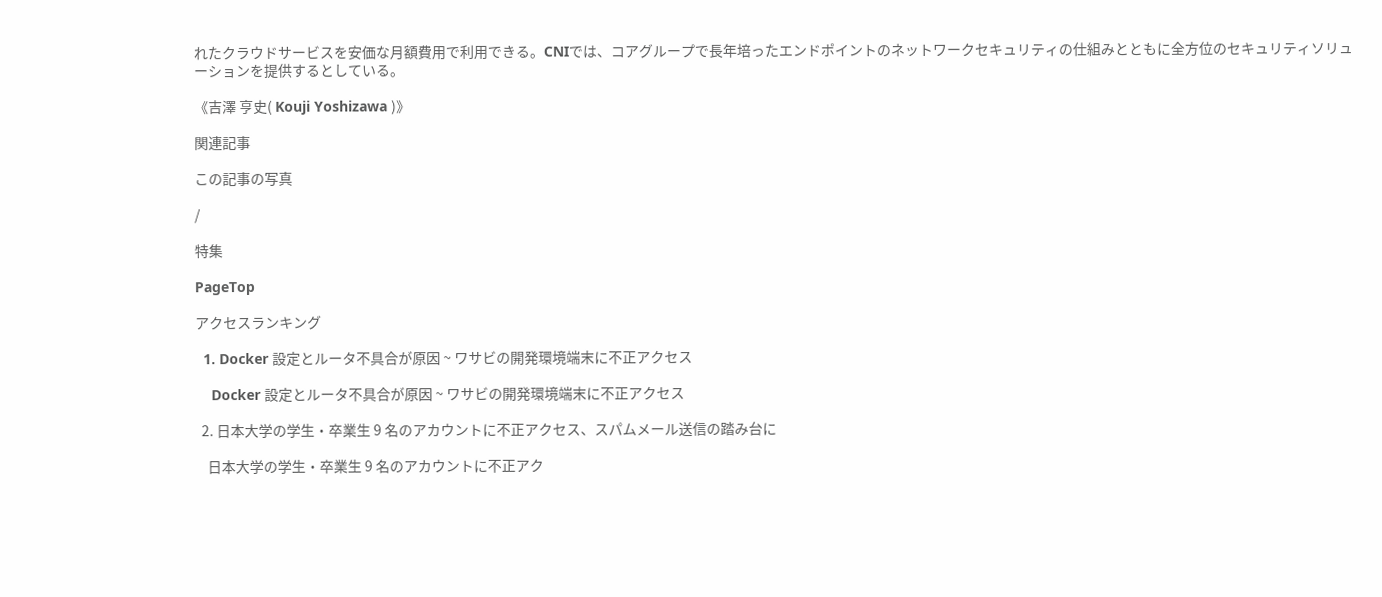れたクラウドサービスを安価な月額費用で利用できる。CNIでは、コアグループで長年培ったエンドポイントのネットワークセキュリティの仕組みとともに全方位のセキュリティソリューションを提供するとしている。

《吉澤 亨史( Kouji Yoshizawa )》

関連記事

この記事の写真

/

特集

PageTop

アクセスランキング

  1. Docker 設定とルータ不具合が原因 ~ ワサビの開発環境端末に不正アクセス

    Docker 設定とルータ不具合が原因 ~ ワサビの開発環境端末に不正アクセス

  2. 日本大学の学生・卒業生 9 名のアカウントに不正アクセス、スパムメール送信の踏み台に

    日本大学の学生・卒業生 9 名のアカウントに不正アク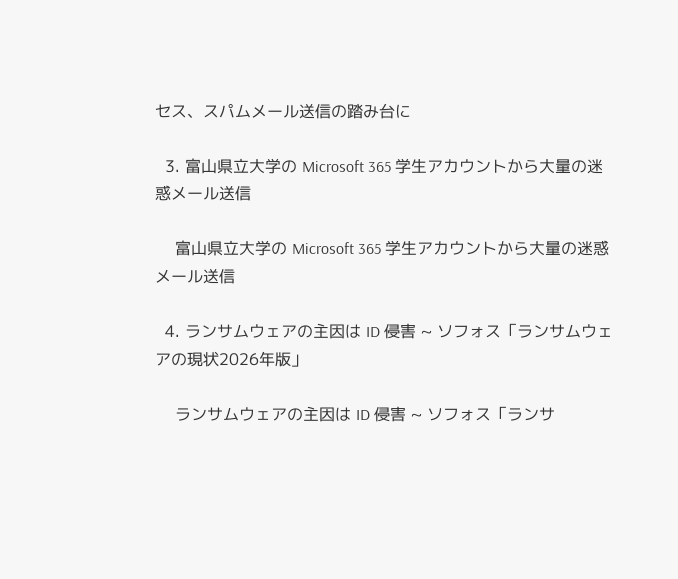セス、スパムメール送信の踏み台に

  3. 富山県立大学の Microsoft 365 学生アカウントから大量の迷惑メール送信

    富山県立大学の Microsoft 365 学生アカウントから大量の迷惑メール送信

  4. ランサムウェアの主因は ID 侵害 ~ ソフォス「ランサムウェアの現状2026年版」

    ランサムウェアの主因は ID 侵害 ~ ソフォス「ランサ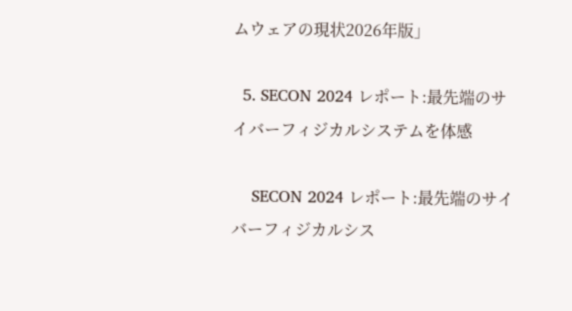ムウェアの現状2026年版」

  5. SECON 2024 レポート:最先端のサイバーフィジカルシステムを体感

    SECON 2024 レポート:最先端のサイバーフィジカルシス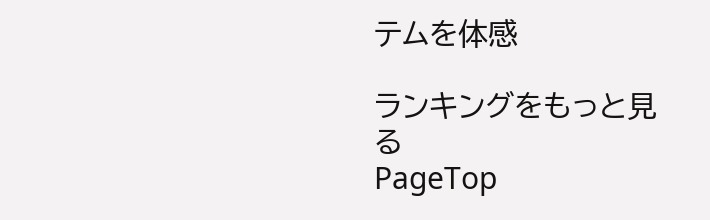テムを体感

ランキングをもっと見る
PageTop